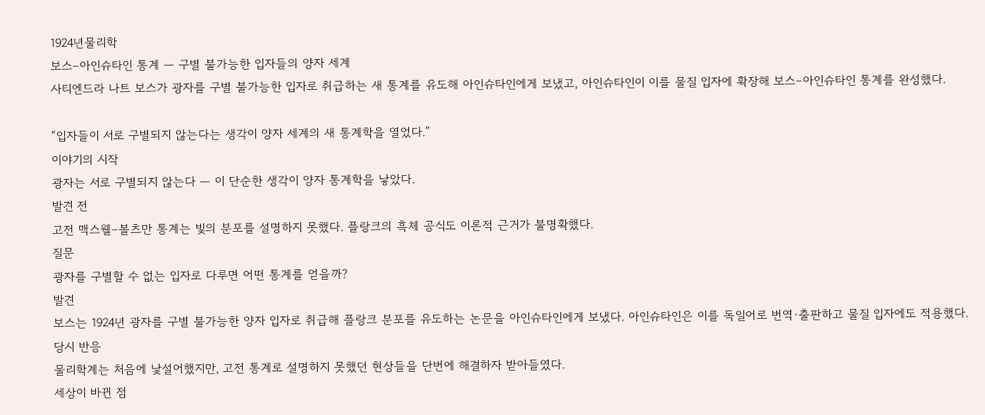1924년물리학
보스–아인슈타인 통계 — 구별 불가능한 입자들의 양자 세계
사티엔드라 나트 보스가 광자를 구별 불가능한 입자로 취급하는 새 통계를 유도해 아인슈타인에게 보냈고, 아인슈타인이 이를 물질 입자에 확장해 보스–아인슈타인 통계를 완성했다.

“입자들이 서로 구별되지 않는다는 생각이 양자 세계의 새 통계학을 열었다.”
이야기의 시작
광자는 서로 구별되지 않는다 — 이 단순한 생각이 양자 통계학을 낳았다.
발견 전
고전 맥스웰–볼츠만 통계는 빛의 분포를 설명하지 못했다. 플랑크의 흑체 공식도 이론적 근거가 불명확했다.
질문
광자를 구별할 수 없는 입자로 다루면 어떤 통계를 얻을까?
발견
보스는 1924년 광자를 구별 불가능한 양자 입자로 취급해 플랑크 분포를 유도하는 논문을 아인슈타인에게 보냈다. 아인슈타인은 이를 독일어로 번역·출판하고 물질 입자에도 적용했다.
당시 반응
물리학계는 처음에 낯설어했지만, 고전 통계로 설명하지 못했던 현상들을 단번에 해결하자 받아들였다.
세상이 바뀐 점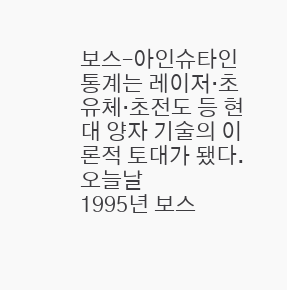보스–아인슈타인 통계는 레이저·초유체·초전도 등 현대 양자 기술의 이론적 토대가 됐다.
오늘날
1995년 보스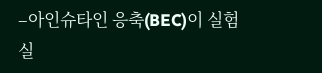–아인슈타인 응축(BEC)이 실험실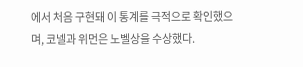에서 처음 구현돼 이 통계를 극적으로 확인했으며, 코넬과 위먼은 노벨상을 수상했다.